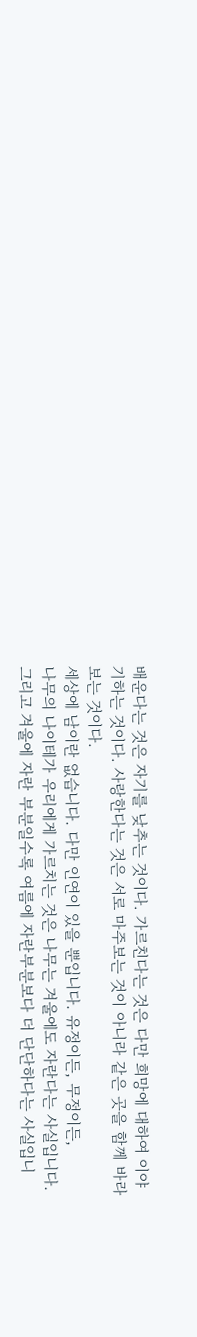배운다는 것은 자기를 낮추는 것이다. 가르친다는 것은 다만 희망에 대하여 이야기하는 것이다. 사랑한다는 것은 서로 마주보는 것이 아니라 같은 곳을 함께 바라보는 것이다.
세상에 남이란 없습니다. 다만 인연이 있을 뿐입니다. 유정이든, 무정이든,
나무의 나이테가 우리에게 가르치는 것은 나무는 겨울에도 자란다는 사실입니다. 그리고 겨울에 자란 부분일수록 여름에 자란부분보다 더 단단하다는 사실입니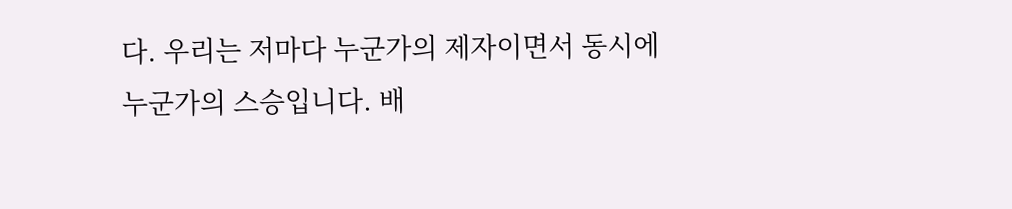다. 우리는 저마다 누군가의 제자이면서 동시에 누군가의 스승입니다. 배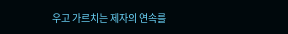우고 가르치는 제자의 연속를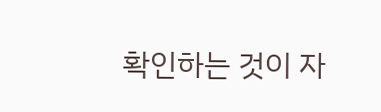확인하는 것이 자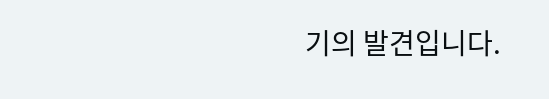기의 발견입니다.